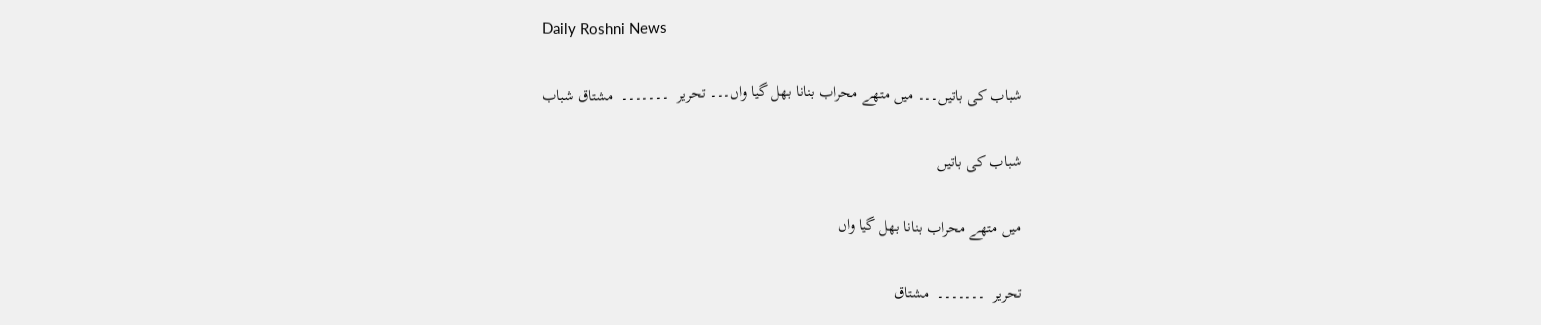Daily Roshni News

شباب کی باتیں۔۔۔ میں متھے محراب بنانا بھل گیا واں۔۔۔ تحریر  ۔۔۔۔۔۔۔  مشتاق شباب

شباب کی باتیں

میں متھے محراب بنانا بھل گیا واں

تحریر  ۔۔۔۔۔۔۔  مشتاق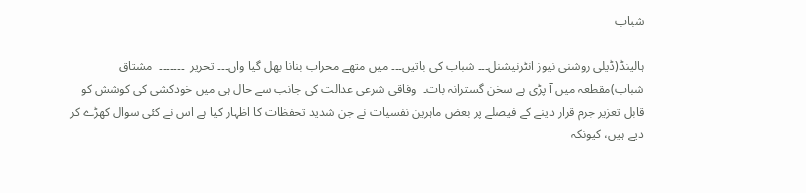شباب

ہالینڈ(ڈیلی روشنی نیوز انٹرنیشنل۔۔۔ شباب کی باتیں۔۔۔ میں متھے محراب بنانا بھل گیا واں۔۔۔ تحریر  ۔۔۔۔۔۔۔  مشتاق شباب)مقطعہ میں آ پڑی ہے سخن گسترانہ بات۔  وفاقی شرعی عدالت کی جانب سے حال ہی میں خودکشی کی کوشش کو قابل تعزیر جرم قرار دینے کے فیصلے پر بعض ماہرین نفسیات نے جن شدید تحفظات کا اظہار کیا ہے اس نے کئی سوال کھڑے کر دیے ہیں، کیونکہ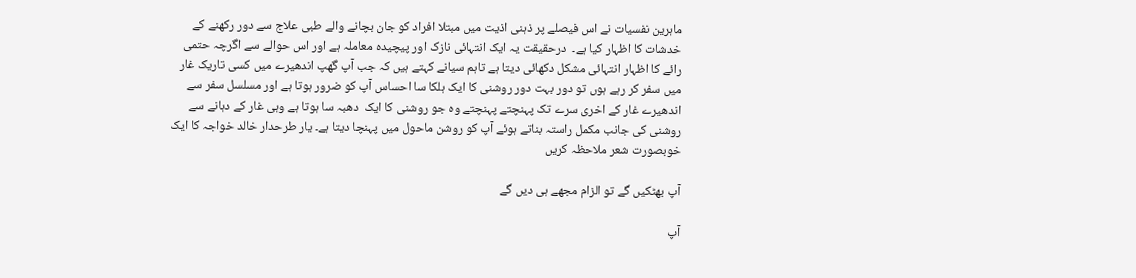ماہرین نفسیات نے اس فیصلے پر ذہنی اذیت میں مبتلا افراد کو جان بچانے والے طبی علاج سے دور رکھنے کے خدشات کا اظہار کیا ہے۔  درحقیقت یہ ایک انتہائی نازک اور پیچیدہ معاملہ ہے اور اس حوالے سے اگرچہ حتمی رائے کا اظہار انتہائی مشکل دکھائی دیتا ہے تاہم سیانے کہتے ہیں کہ جب آپ گھپ اندھیرے میں کسی تاریک غار میں سفر کر رہے ہوں تو دور بہت دور روشنی کا ایک ہلکا سا احساس آپ کو ضرور ہوتا ہے اور مسلسل سفر سے اندھیرے غار کے اخری سرے تک پہنچتے پہنچتے وہ جو روشنی کا ایک  دھبہ سا ہوتا ہے وہی غار کے دہانے سے روشنی کی جانب مکمل راستہ بناتے ہوئے آپ کو روشن ماحول میں پہنچا دیتا ہے۔ یار طرحدار خالد خواجہ کا ایک خوبصورت شعر ملاحظہ کریں

آپ بھٹکیں گے تو الزام مجھے ہی دیں گے

آپ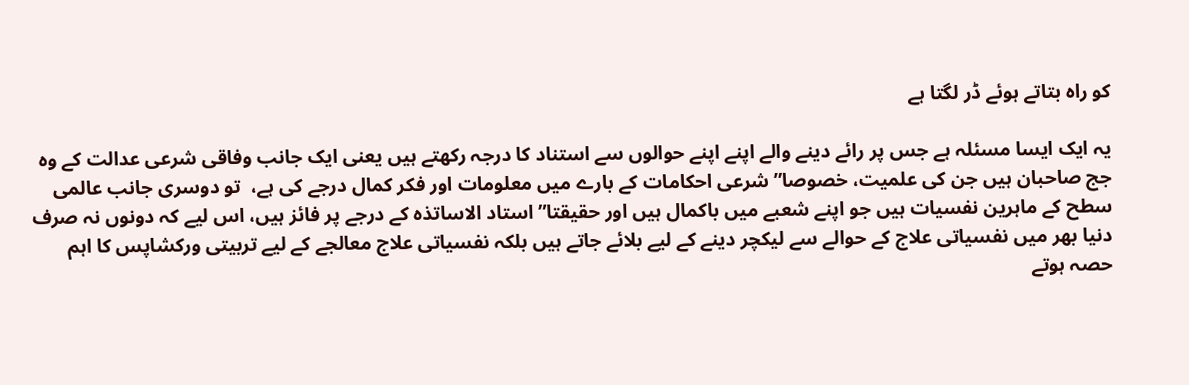کو راہ بتاتے ہوئے ڈر لگتا ہے

یہ ایک ایسا مسئلہ ہے جس پر رائے دینے والے اپنے اپنے حوالوں سے استناد کا درجہ رکھتے ہیں یعنی ایک جانب وفاقی شرعی عدالت کے وہ جج صاحبان ہیں جن کی علمیت، خصوصا” شرعی احکامات کے بارے میں معلومات اور فکر کمال درجے کی ہے،  تو دوسری جانب عالمی سطح کے ماہرین نفسیات ہیں جو اپنے شعبے میں باکمال ہیں اور حقیقتا” استاد الاساتذہ کے درجے پر فائز ہیں، اس لیے کہ دونوں نہ صرف دنیا بھر میں نفسیاتی علاج کے حوالے سے لیکچر دینے کے لیے بلائے جاتے ہیں بلکہ نفسیاتی علاج معالجے کے لیے تربیتی ورکشاپس کا اہم حصہ ہوتے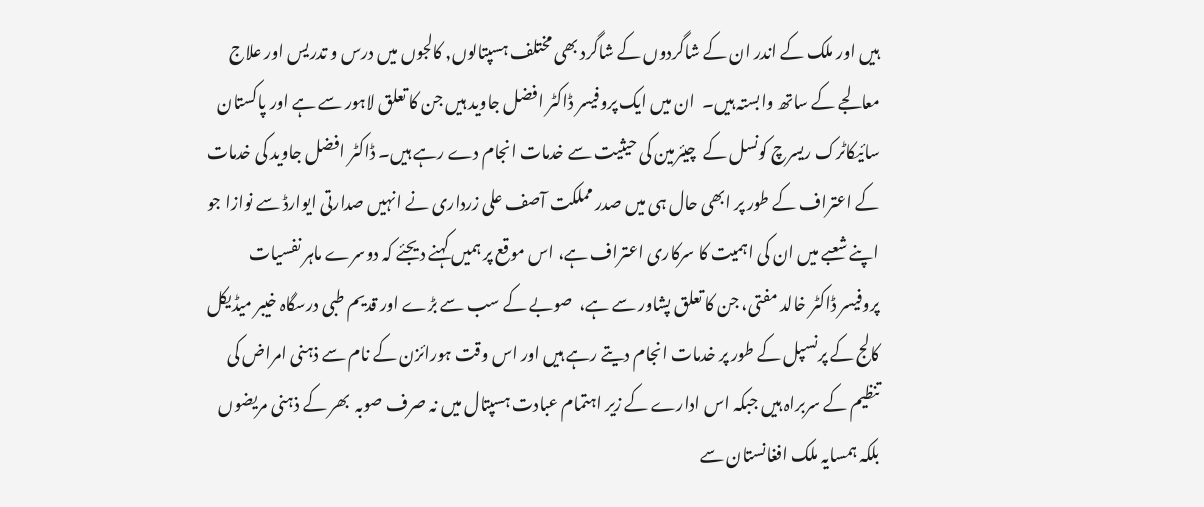ہیں اور ملک کے اندر ان کے شاگردوں کے شاگرد بھی مختلف ہسپتالوں, کالجوں میں درس و تدریس اور علاج معالجے کے ساتھ وابستہ ہیں۔  ان میں ایک پروفیسر ڈاکٹر افضل جاوید ہیں جن کا تعلق لاہور سے ہے اور پاکستان سائیکاٹرک ریسرچ کونسل کے  چیئرمین کی حیثیت سے خدمات انجام دے رہے ہیں۔ ڈاکٹر افضل جاوید کی خدمات کے اعتراف کے طور پر ابھی حال ہی میں صدر مملکت آصف علی زرداری نے انہیں صدارتی ایوارڈ سے نوازا جو اپنے شعبے میں ان کی اہمیت کا سرکاری اعتراف ہے، اس موقع پر ہمیں کہنے دیجئے کہ دوسرے ماہر نفسیات پروفیسر ڈاکٹر خالد مفتی، جن کا تعلق پشاور سے ہے،  صوبے کے سب سے بڑے اور قدیم طبی درسگاہ خیبر میڈیکل کالج کے پرنسپل کے طور پر خدمات انجام دیتے رہے ہیں اور اس وقت ہورائزن کے نام سے ذہنی امراض کی تنظیم کے سربراہ ہیں جبکہ اس ادارے کے زیر اہتمام عبادت ہسپتال میں نہ صرف صوبہ  بھر کے ذہنی مریضوں بلکہ ہمسایہ ملک افغانستان سے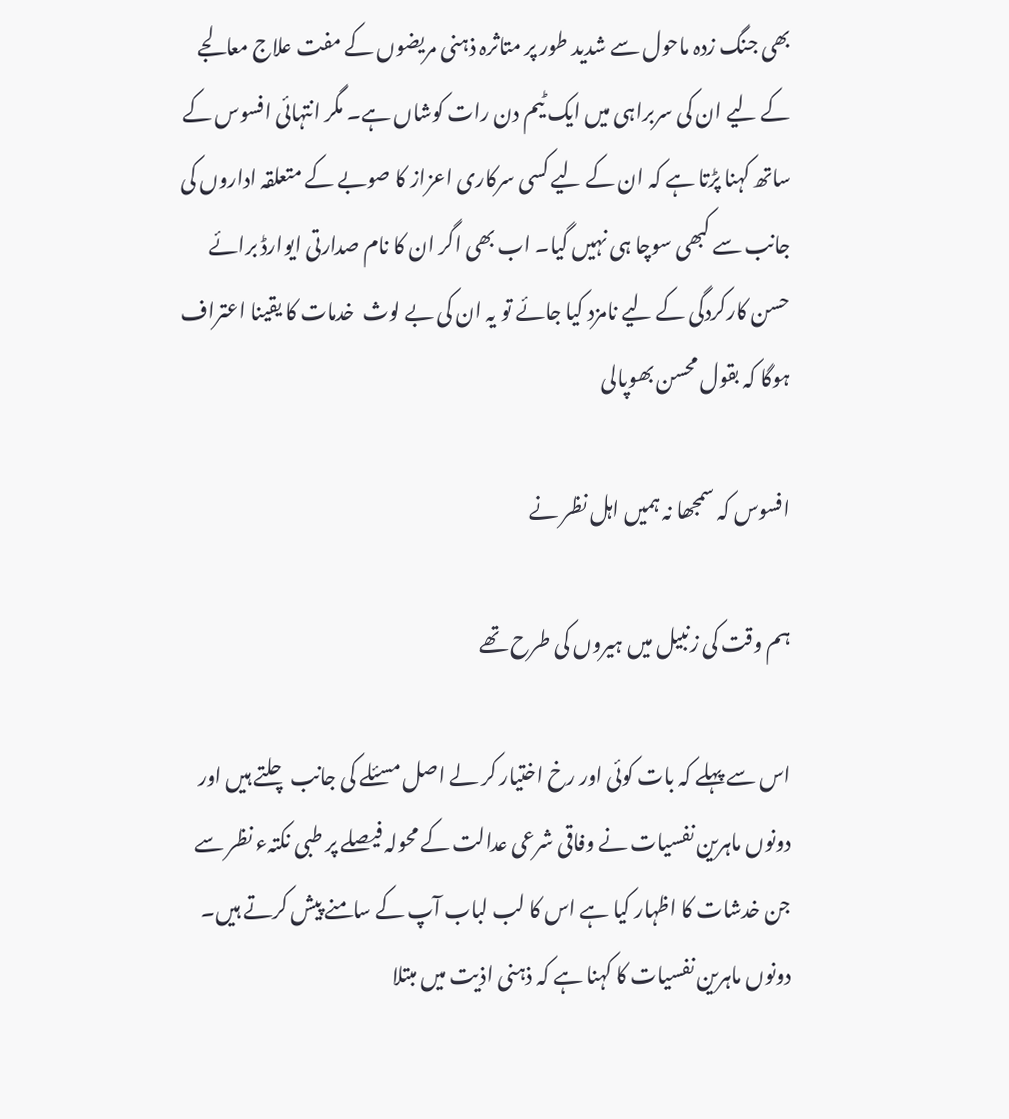بھی جنگ زدہ ماحول سے شدید طور پر متاثرہ ذہنی مریضوں کے مفت علاج معالجے کے لیے ان کی سربراہی میں ایک ٹیم دن رات کوشاں ہے۔ مگر انتہائی افسوس کے ساتھ کہنا پڑتا ہے کہ ان کے لیے کسی سرکاری اعزاز کا صوبے کے متعلقہ اداروں کی جانب سے کبھی سوچا ہی نہیں گیا۔ اب بھی اگر ان کا نام صدارتی ایوارڈ برائے حسن کارکردگی کے لیے نامزد کیا جائے تو یہ ان کی بے لوث  خدمات کا یقینا اعتراف ہوگا کہ بقول محسن بھوپالی

افسوس کہ سمجھا نہ ہمیں اہل نظر نے

ہم وقت کی زنبیل میں ہیروں کی طرح تھے

اس سے پہلے کہ بات کوئی اور رخ اختیار کر لے اصل مسئلے کی جانب چلتے ہیں اور دونوں ماہرین نفسیات نے وفاقی شرعی عدالت کے محولہ فیصلے پر طبی نکتہء نظر سے جن خدشات کا اظہار کیا ہے اس کا لب لباب آپ کے سامنے پیش کرتے ہیں۔  دونوں ماہرین نفسیات کا کہنا ہے کہ ذہنی اذیت میں مبتلا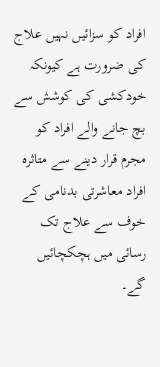افراد کو سزائیں نہیں علاج کی ضرورت ہے کیونکہ خودکشی کی کوشش سے بچ جانے والے افراد کو مجرم قرار دینے سے متاثرہ افراد معاشرتی بدنامی کے خوف سے علاج تک رسائی میں ہچکچائیں گے۔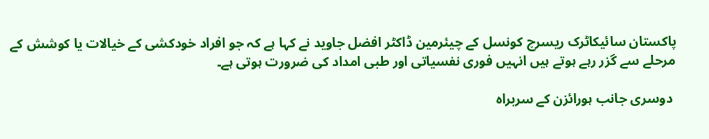پاکستان سائیکاٹرک ریسرچ کونسل کے چیئرمین ڈاکٹر افضل جاوید نے کہا ہے کہ جو افراد خودکشی کے خیالات یا کوشش کے مرحلے سے گزر رہے ہوتے ہیں انہیں فوری نفسیاتی اور طبی امداد کی ضرورت ہوتی ہے۔

 دوسری جانب ہورائزن کے سربراہ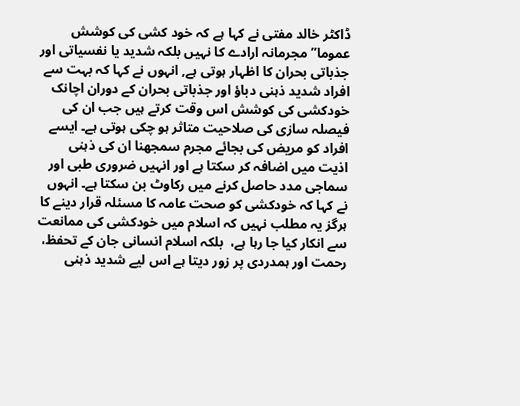ڈاکٹر خالد مفتی نے کہا ہے کہ خود کشی کی کوشش عموما” مجرمانہ ارادے کا نہیں بلکہ شدید یا نفسیاتی اور جذباتی بحران کا اظہار ہوتی ہے, انہوں نے کہا کہ بہت سے افراد شدید ذہنی دباؤ اور جذباتی بحران کے دوران اچانک خودکشی کی کوشش اس وقت کرتے ہیں جب ان کی فیصلہ سازی کی صلاحیت متاثر ہو چکی ہوتی ہے۔ ایسے افراد کو مریض کی بجائے مجرم سمجھنا ان کی ذہنی اذیت میں اضافہ کر سکتا ہے اور انہیں ضروری طبی اور سماجی مدد حاصل کرنے میں رکاوٹ بن سکتا ہے۔ انہوں نے کہا کہ خودکشی کو صحت عامہ کا مسئلہ قرار دینے کا ہرگز یہ مطلب نہیں کہ اسلام میں خودکشی کی ممانعت سے انکار کیا جا رہا ہے،  بلکہ اسلام انسانی جان کے تحفظ،  رحمت اور ہمدردی پر زور دیتا ہے اس لیے شدید ذہنی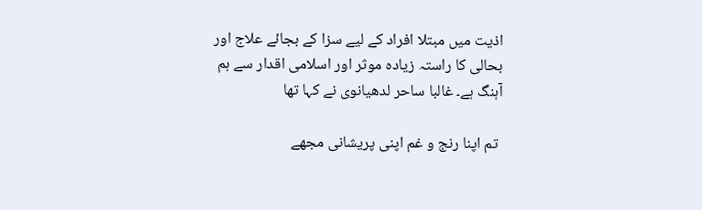اذیت میں مبتلا افراد کے لیے سزا کے بجائے علاج اور بحالی کا راستہ زیادہ موثر اور اسلامی اقدار سے ہم آہنگ ہے۔ غالبا ساحر لدھیانوی نے کہا تھا

 تم اپنا رنج و غم اپنی پریشانی مجھے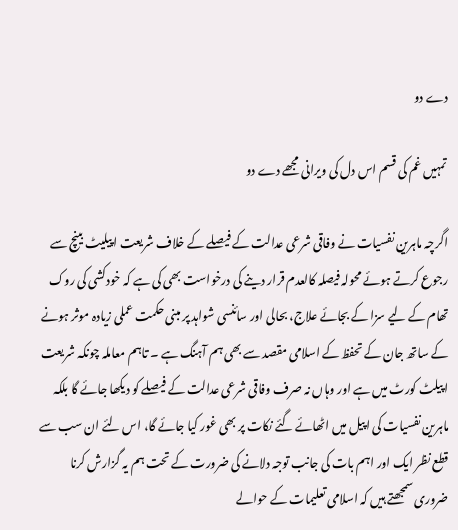دے دو

 تمہیں غم کی قسم اس دل کی ویرانی مجھے دے دو

اگرچہ ماہرین نفسیات نے وفاقی شرعی عدالت کے فیصلے کے خلاف شریعت اپیلیٹ بینچ سے رجوع کرتے ہوئے محولہ فیصلہ کالعدم قرار دینے کی درخواست بھی کی ہے کہ خودکشی کی روک تھام کے لیے سزا کے بجائے علاج، بحالی اور سائنسی شواہد پر مبنی حکمت عملی زیادہ موثر ہونے کے ساتھ جان کے تحفظ کے اسلامی مقصد سے بھی ہم آہنگ ہے ۔ تاہم معاملہ چونکہ شریعت اپیلٹ کورٹ میں ہے اور وہاں نہ صرف وفاقی شرعی عدالت کے فیصلے کو دیکھا جائے گا بلکہ ماہرین نفسیات کی اپیل میں اٹھائے گئے نکات پر بھی غور کیا جائے گا، اس لئے ان سب سے قطع نظر ایک اور اہم بات کی جانب توجہ دلانے کی ضرورت کے تحت ہم یہ گزارش کرنا ضروری سمجھتے ہیں کہ اسلامی تعلیمات کے حوالے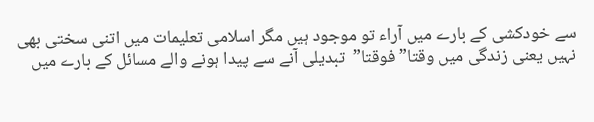سے خودکشی کے بارے میں آراء تو موجود ہیں مگر اسلامی تعلیمات میں اتنی سختی بھی نہیں یعنی زندگی میں وقتا” فوقتا”  تبدیلی آنے سے پیدا ہونے والے مسائل کے بارے میں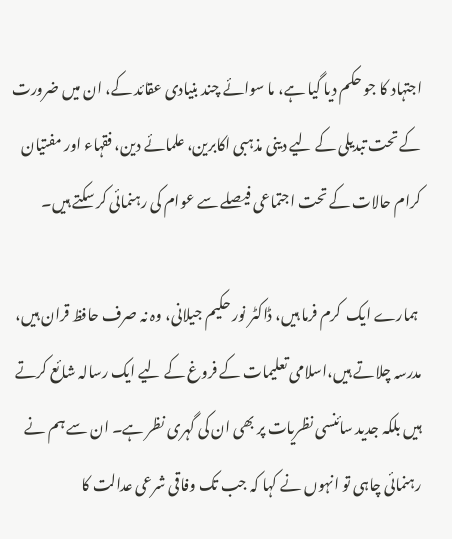اجتہاد کا جو حکم دیا گیا ہے، ما سوائے چند بنیادی عقائد کے، ان میں ضرورت کے تحت تبدیلی کے لیے دینی مذہبی اکابرین، علمائے دین، فقہاء اور مفتیان کرام حالات کے تحت اجتماعی فیصلے سے عوام کی رہنمائی کر سکتے ہیں۔

 ہمارے ایک  کرم فرما ہیں، ڈاکٹر نور حکیم جیلانی، وہ نہ صرف حافظ قران ہیں، مدرسہ چلاتے ہیں،اسلامی تعلیمات کے فروغ کے لیے ایک رسالہ شائع کرتے ہیں بلکہ جدید سائنسی نظریات پر بھی ان کی گہری نظر ہے۔ ان سے ہم نے رہنمائی چاہی تو انہوں نے کہا کہ جب تک وفاقی شرعی عدالت کا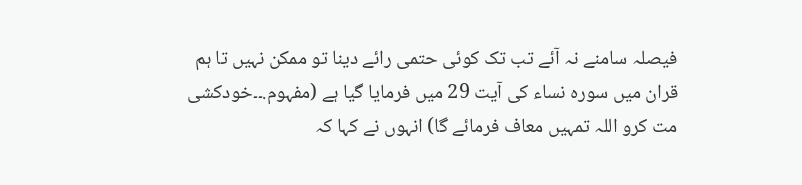فیصلہ سامنے نہ آئے تب تک کوئی حتمی رائے دینا تو ممکن نہیں تا ہم قران میں سورہ نساء کی آیت 29 میں فرمایا گیا ہے (مفہوم.۔۔خودکشی مت کرو اللہ تمہیں معاف فرمائے گا) انہوں نے کہا کہ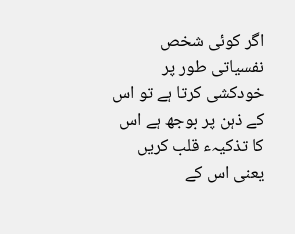اگر کوئی شخص نفسیاتی طور پر خودکشی کرتا ہے تو اس کے ذہن پر بوجھ ہے اس کا تذکیہء قلب کریں یعنی اس کے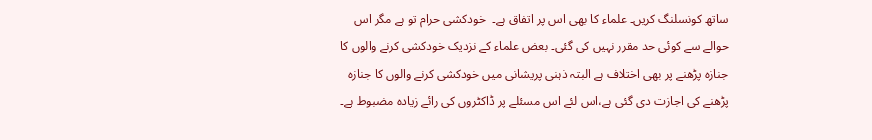ساتھ کونسلنگ کریں۔ علماء کا بھی اس پر اتفاق ہے۔  خودکشی حرام تو ہے مگر اس حوالے سے کوئی حد مقرر نہیں کی گئی۔ بعض علماء کے نزدیک خودکشی کرنے والوں کا جنازہ پڑھنے پر بھی اختلاف ہے البتہ ذہنی پریشانی میں خودکشی کرنے والوں کا جنازہ پڑھنے کی اجازت دی گئی ہے،اس لئے اس مسئلے پر ڈاکٹروں کی رائے زیادہ مضبوط ہے۔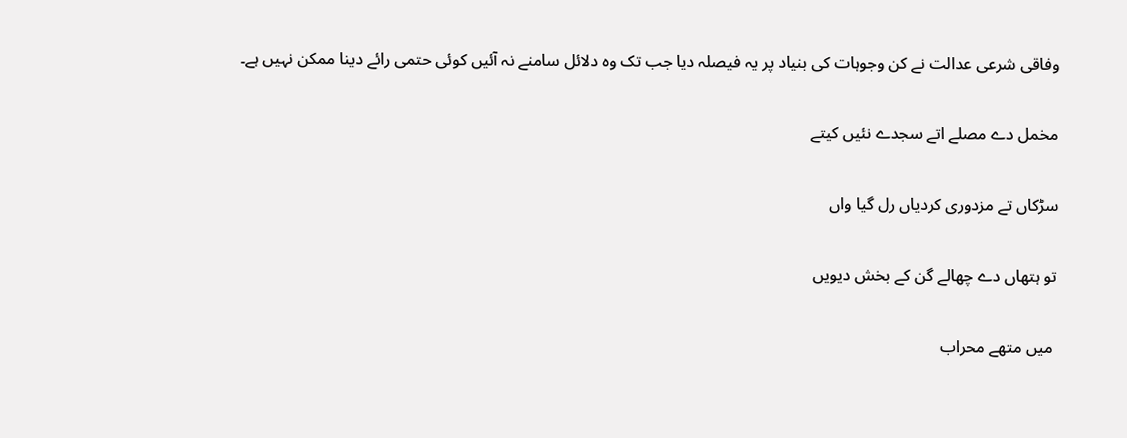وفاقی شرعی عدالت نے کن وجوہات کی بنیاد پر یہ فیصلہ دیا جب تک وہ دلائل سامنے نہ آئیں کوئی حتمی رائے دینا ممکن نہیں ہے۔

مخمل دے مصلے اتے سجدے نئیں کیتے

سڑکاں تے مزدوری کردیاں رل گیا واں

تو ہتھاں دے چھالے گن کے بخش دیویں

 میں متھے محراب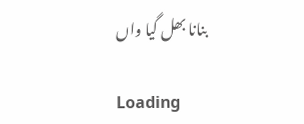بنانا بھل گیا واں

Loading